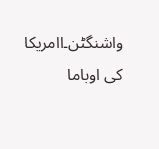واشنگٹن۔اامریکا کی اوباما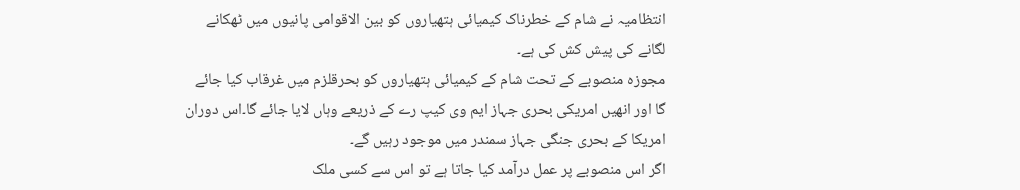انتظامیہ نے شام کے خطرناک کیمیائی ہتھیاروں کو بین الاقوامی پانیوں میں ٹھکانے لگانے کی پیش کش کی ہے۔
مجوزہ منصوبے کے تحت شام کے کیمیائی ہتھیاروں کو بحرقلزم میں غرقاب کیا جائے گا اور انھیں امریکی بحری جہاز ایم وی کیپ رے کے ذریعے وہاں لایا جائے گا۔اس دوران امریکا کے بحری جنگی جہاز سمندر میں موجود رہیں گے۔
اگر اس منصوبے پر عمل درآمد کیا جاتا ہے تو اس سے کسی ملک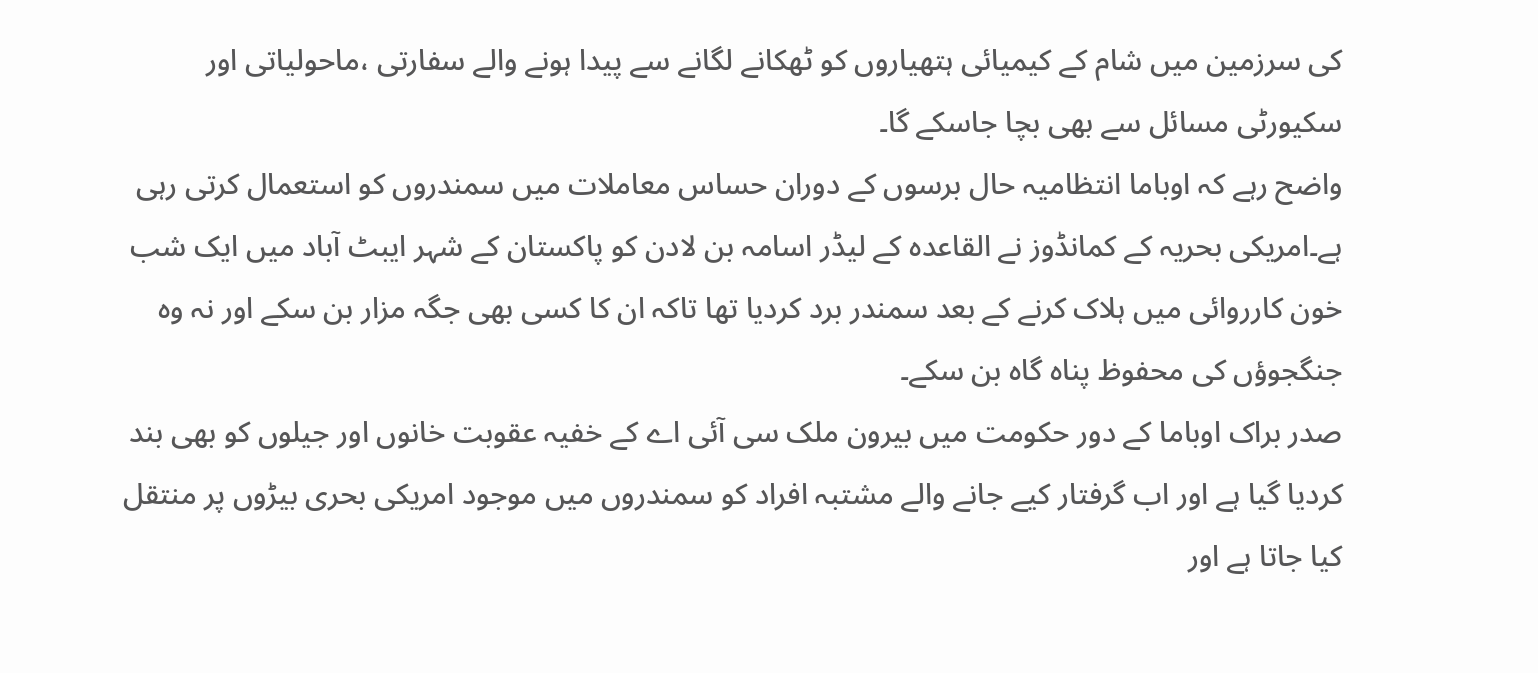کی سرزمین میں شام کے کیمیائی ہتھیاروں کو ٹھکانے لگانے سے پیدا ہونے والے سفارتی ،ماحولیاتی اور سکیورٹی مسائل سے بھی بچا جاسکے گا۔
واضح رہے کہ اوباما انتظامیہ حال برسوں کے دوران حساس معاملات میں سمندروں کو استعمال کرتی رہی ہے۔امریکی بحریہ کے کمانڈوز نے القاعدہ کے لیڈر اسامہ بن لادن کو پاکستان کے شہر ایبٹ آباد میں ایک شب خون کارروائی میں ہلاک کرنے کے بعد سمندر برد کردیا تھا تاکہ ان کا کسی بھی جگہ مزار بن سکے اور نہ وہ جنگجوؤں کی محفوظ پناہ گاہ بن سکے۔
صدر براک اوباما کے دور حکومت میں بیرون ملک سی آئی اے کے خفیہ عقوبت خانوں اور جیلوں کو بھی بند کردیا گیا ہے اور اب گرفتار کیے جانے والے مشتبہ افراد کو سمندروں میں موجود امریکی بحری بیڑوں پر منتقل کیا جاتا ہے اور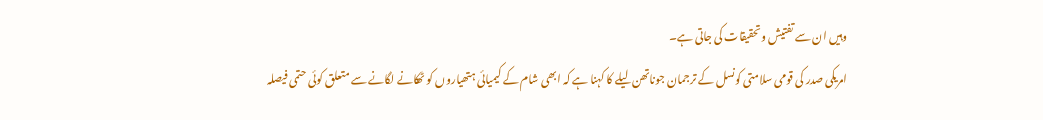وہیں ان سے تفتیش وتحقیقات کی جاتی ہے۔
امریکی صدر کی قومی سلامتی کونسل کے ترجمان جوناتھن لیلے کا کہنا ہے کہ ابھی شام کے کیمیائی ہتھیاروں کو ٹھکانے لگانے سے متعلق کوئی حتمی فیصلہ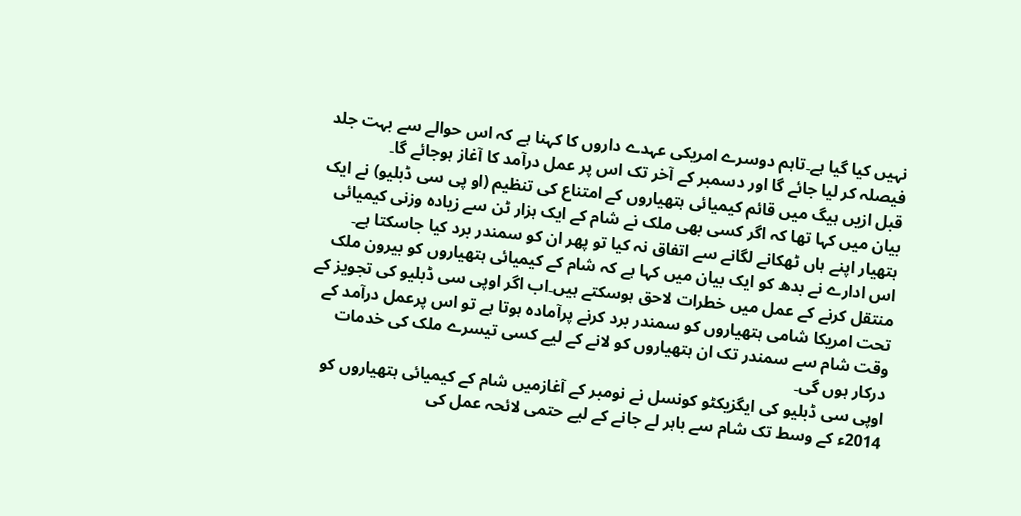نہیں کیا گیا ہے۔تاہم دوسرے امریکی عہدے داروں کا کہنا ہے کہ اس حوالے سے بہت جلد فیصلہ کر لیا جائے گا اور دسمبر کے آخر تک اس پر عمل درآمد کا آغاز ہوجائے گا۔
قبل ازیں ہیگ میں قائم کیمیائی ہتھیاروں کے امتناع کی تنظیم (او پی سی ڈبلیو) نے ایک بیان میں کہا تھا کہ اگر کسی بھی ملک نے شام کے ایک ہزار ٹن سے زیادہ وزنی کیمیائی ہتھیار اپنے ہاں ٹھکانے لگانے سے اتفاق نہ کیا تو پھر ان کو سمندر برد کیا جاسکتا ہے۔
اس ادارے نے بدھ کو ایک بیان میں کہا ہے کہ شام کے کیمیائی ہتھیاروں کو بیرون ملک منتقل کرنے کے عمل میں خطرات لاحق ہوسکتے ہیں۔اب اگر اوپی سی ڈبلیو کی تجویز کے تحت امریکا شامی ہتھیاروں کو سمندر برد کرنے پرآمادہ ہوتا ہے تو اس پرعمل درآمد کے وقت شام سے سمندر تک ان ہتھیاروں کو لانے کے لیے کسی تیسرے ملک کی خدمات درکار ہوں گی۔
اوپی سی ڈبلیو کی ایگزیکٹو کونسل نے نومبر کے آغازمیں شام کے کیمیائی ہتھیاروں کو 2014ء کے وسط تک شام سے باہر لے جانے کے لیے حتمی لائحہ عمل کی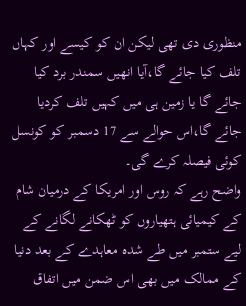منظوری دی تھی لیکن ان کو کیسے اور کہاں تلف کیا جائے گا،آیا انھیں سمندر برد کیا جائے گا یا زمین ہی میں کہیں تلف کردیا جائے گا،اس حوالے سے 17 دسمبر کو کونسل کوئی فیصلہ کرے گی۔
واضح رہے کہ روس اور امریکا کے درمیان شام کے کیمیائی ہتھیاروں کو ٹھکانے لگانے کے لیے ستمبر میں طے شدہ معاہدے کے بعد دنیا کے ممالک میں بھی اس ضمن میں اتفاق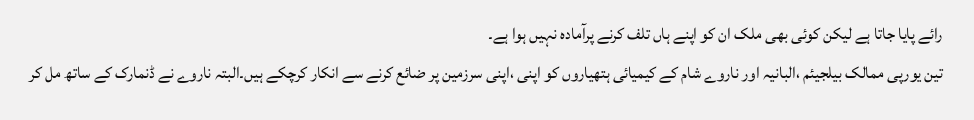رائے پایا جاتا ہے لیکن کوئی بھی ملک ان کو اپنے ہاں تلف کرنے پرآمادہ نہیں ہوا ہے۔
تین یورپی ممالک بیلجیئم ،البانیہ اور ناروے شام کے کیمیائی ہتھیاروں کو اپنی ،اپنی سرزمین پر ضائع کرنے سے انکار کرچکے ہیں۔البتہ ناروے نے ڈنمارک کے ساتھ مل کر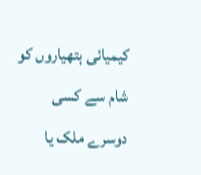کیمیائی ہتھیاروں کو شام سے کسی دوسرے ملک یا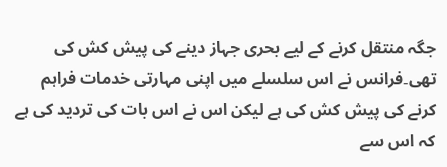جگہ منتقل کرنے کے لیے بحری جہاز دینے کی پیش کش کی تھی۔فرانس نے اس سلسلے میں اپنی مہارتی خدمات فراہم کرنے کی پیش کش کی ہے لیکن اس نے اس بات کی تردید کی ہے کہ اس سے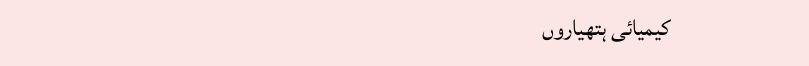کیمیائی ہتھیاروں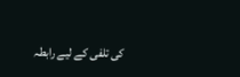کی تلفی کے لیے رابطہ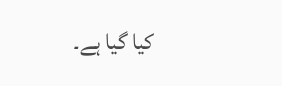کیا گیا ہے۔